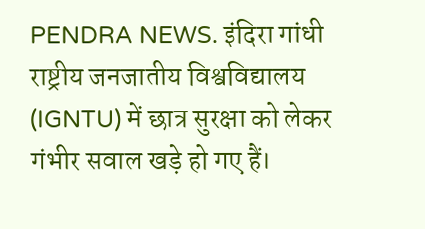PENDRA NEWS. इंदिरा गांधी राष्ट्रीय जनजातीय विश्वविद्यालय (IGNTU) में छात्र सुरक्षा को लेकर गंभीर सवाल खड़े हो गए हैं।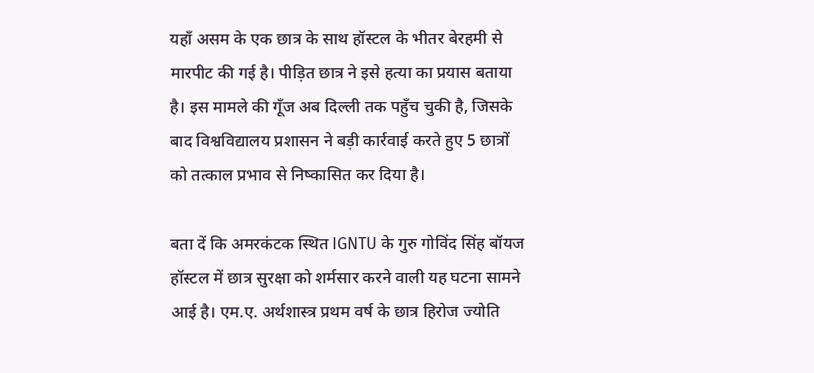यहाँ असम के एक छात्र के साथ हॉस्टल के भीतर बेरहमी से मारपीट की गई है। पीड़ित छात्र ने इसे हत्या का प्रयास बताया है। इस मामले की गूँज अब दिल्ली तक पहुँच चुकी है, जिसके बाद विश्वविद्यालय प्रशासन ने बड़ी कार्रवाई करते हुए 5 छात्रों को तत्काल प्रभाव से निष्कासित कर दिया है।

बता दें कि अमरकंटक स्थित IGNTU के गुरु गोविंद सिंह बॉयज हॉस्टल में छात्र सुरक्षा को शर्मसार करने वाली यह घटना सामने आई है। एम.ए. अर्थशास्त्र प्रथम वर्ष के छात्र हिरोज ज्योति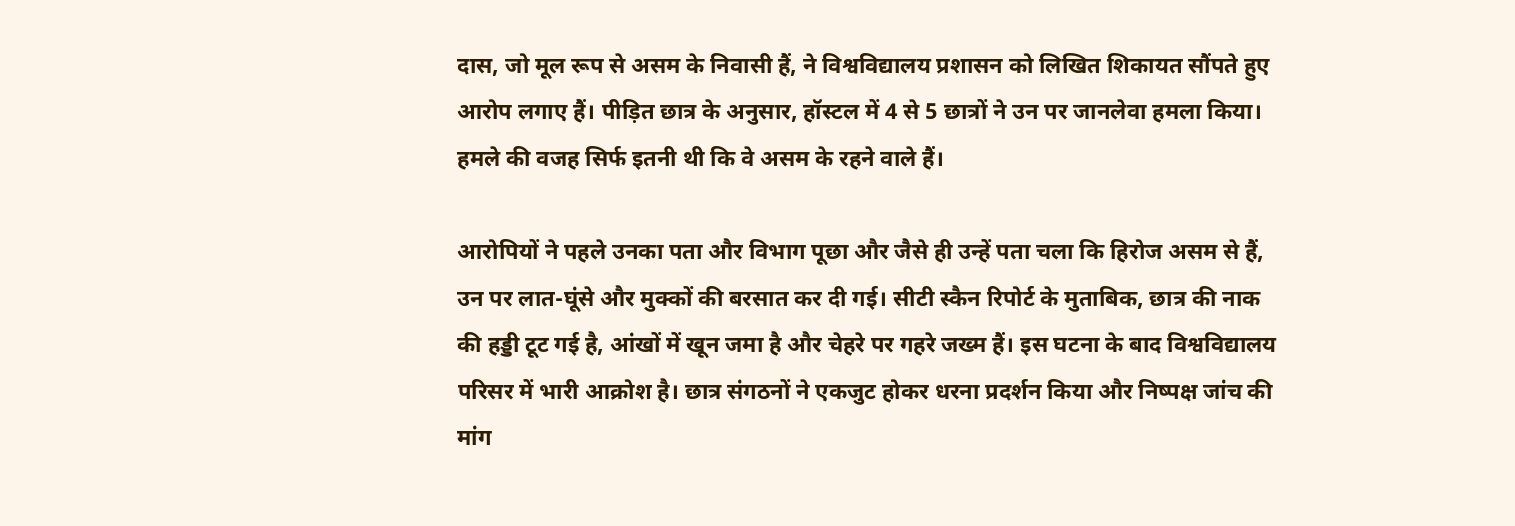दास, जो मूल रूप से असम के निवासी हैं, ने विश्वविद्यालय प्रशासन को लिखित शिकायत सौंपते हुए आरोप लगाए हैं। पीड़ित छात्र के अनुसार, हॉस्टल में 4 से 5 छात्रों ने उन पर जानलेवा हमला किया। हमले की वजह सिर्फ इतनी थी कि वे असम के रहने वाले हैं।

आरोपियों ने पहले उनका पता और विभाग पूछा और जैसे ही उन्हें पता चला कि हिरोज असम से हैं, उन पर लात-घूंसे और मुक्कों की बरसात कर दी गई। सीटी स्कैन रिपोर्ट के मुताबिक, छात्र की नाक की हड्डी टूट गई है, आंखों में खून जमा है और चेहरे पर गहरे जख्म हैं। इस घटना के बाद विश्वविद्यालय परिसर में भारी आक्रोश है। छात्र संगठनों ने एकजुट होकर धरना प्रदर्शन किया और निष्पक्ष जांच की मांग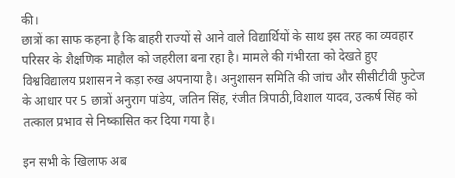की।
छात्रों का साफ कहना है कि बाहरी राज्यों से आने वाले विद्यार्थियों के साथ इस तरह का व्यवहार परिसर के शैक्षणिक माहौल को जहरीला बना रहा है। मामले की गंभीरता को देखते हुए विश्वविद्यालय प्रशासन ने कड़ा रुख अपनाया है। अनुशासन समिति की जांच और सीसीटीवी फुटेज के आधार पर 5 छात्रों अनुराग पांडेय, जतिन सिंह, रंजीत त्रिपाठी,विशाल यादव, उत्कर्ष सिंह को तत्काल प्रभाव से निष्कासित कर दिया गया है।

इन सभी के खिलाफ अब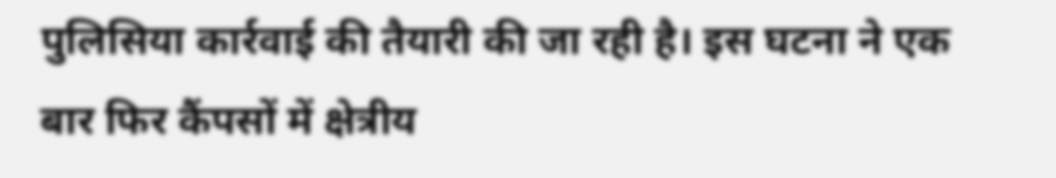पुलिसिया कार्रवाई की तैयारी की जा रही है। इस घटना ने एक बार फिर कैंपसों में क्षेत्रीय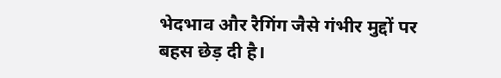भेदभाव और रैगिंग जैसे गंभीर मुद्दों पर बहस छेड़ दी है।